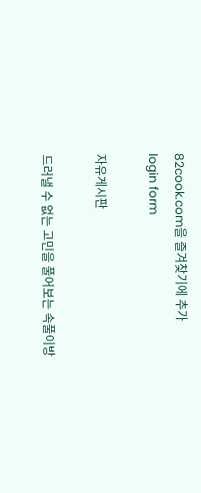82cook.com을 즐겨찾기에 추가
login form

자유게시판

드러낼 수 없는 고민을 풀어보는 속풀이방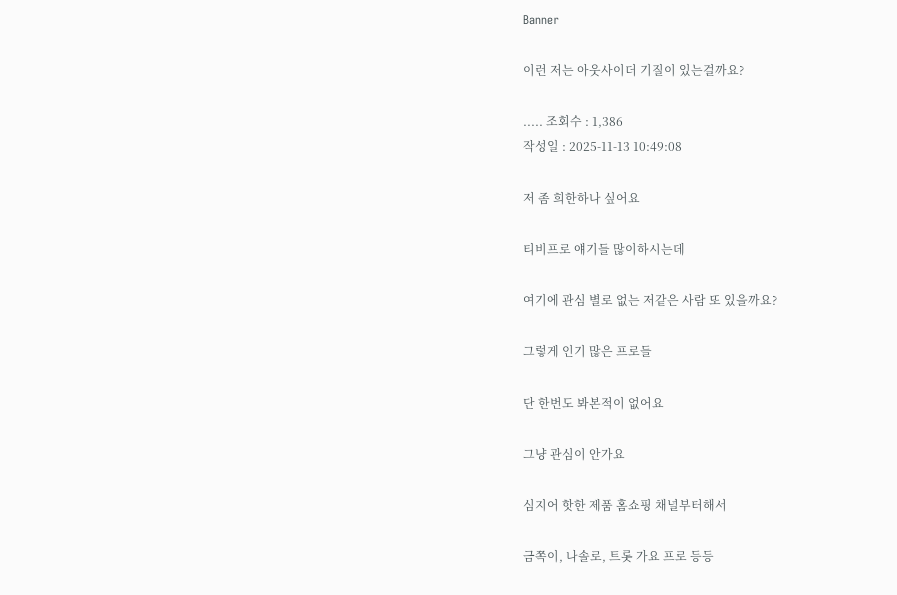Banner

이런 저는 아웃사이더 기질이 있는걸까요?

..... 조회수 : 1,386
작성일 : 2025-11-13 10:49:08

저 좀 희한하나 싶어요

티비프로 얘기들 많이하시는데

여기에 관심 별로 없는 저같은 사람 또 있을까요?

그렇게 인기 많은 프로들

단 한번도 봐본적이 없어요

그냥 관심이 안가요

심지어 핫한 제품 홈쇼핑 채널부터해서

금쪽이, 나솔로, 트롯 가요 프로 등등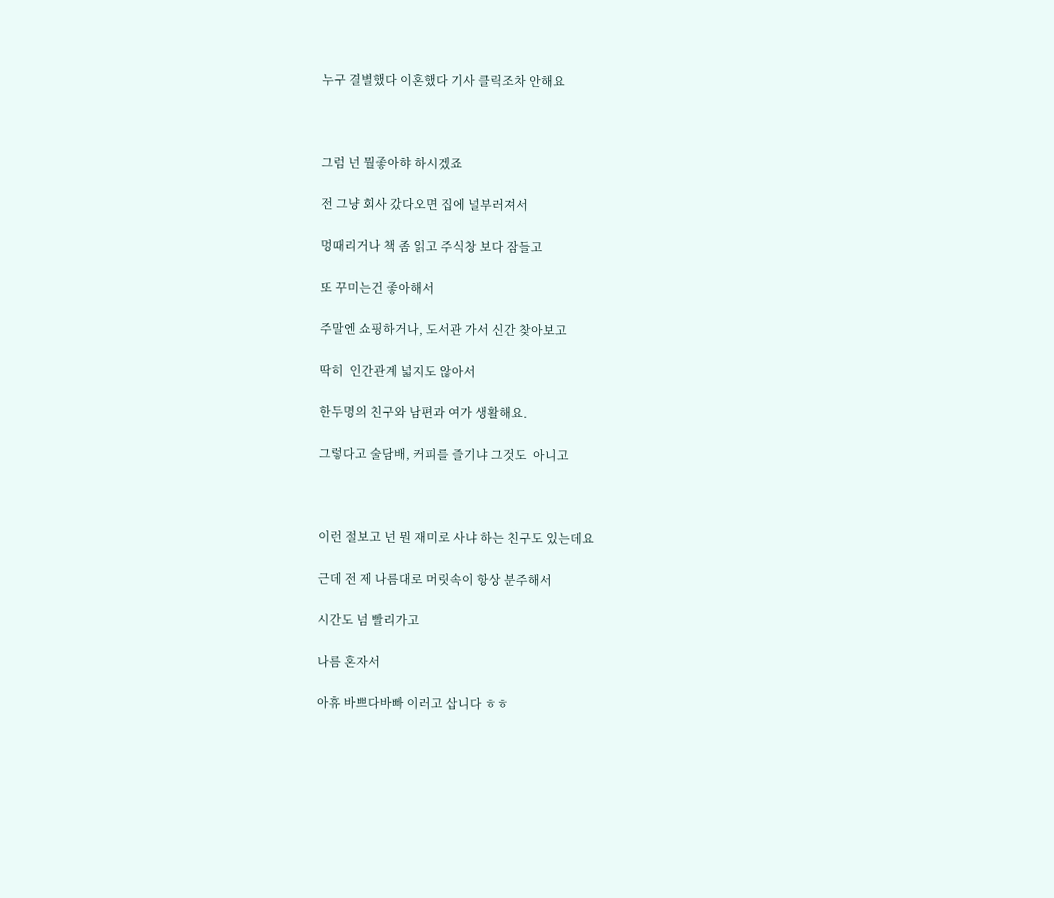누구 결별했다 이혼했다 기사 클릭조차 안해요



그럼 넌 뭘좋아햐 하시겠죠

전 그냥 회사 갔다오면 집에 널부러져서

멍때리거나 책 좀 읽고 주식창 보다 잠들고

또 꾸미는건 좋아해서

주말엔 쇼핑하거나, 도서관 가서 신간 찾아보고

딱히  인간관계 넓지도 않아서

한두명의 친구와 남편과 여가 생활해요.

그렇다고 술담배, 커피를 즐기냐 그것도  아니고



이런 절보고 넌 뭔 재미로 사냐 하는 친구도 있는데요

근데 전 제 나름대로 머릿속이 항상 분주해서

시간도 넘 빨리가고

나름 혼자서

아휴 바쁘다바빠 이러고 삽니다 ㅎㅎ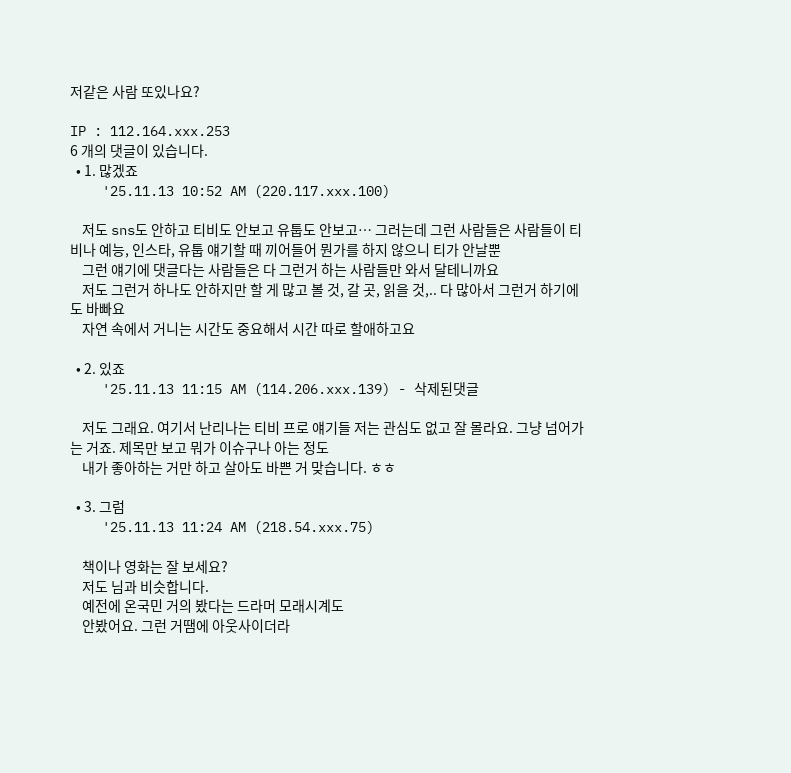저같은 사람 또있나요?

IP : 112.164.xxx.253
6 개의 댓글이 있습니다.
  • 1. 많겠죠
    '25.11.13 10:52 AM (220.117.xxx.100)

    저도 sns도 안하고 티비도 안보고 유툽도 안보고… 그러는데 그런 사람들은 사람들이 티비나 예능, 인스타, 유툽 얘기할 때 끼어들어 뭔가를 하지 않으니 티가 안날뿐
    그런 얘기에 댓글다는 사람들은 다 그런거 하는 사람들만 와서 달테니까요
    저도 그런거 하나도 안하지만 할 게 많고 볼 것, 갈 곳, 읽을 것,.. 다 많아서 그런거 하기에도 바빠요
    자연 속에서 거니는 시간도 중요해서 시간 따로 할애하고요

  • 2. 있죠
    '25.11.13 11:15 AM (114.206.xxx.139) - 삭제된댓글

    저도 그래요. 여기서 난리나는 티비 프로 얘기들 저는 관심도 없고 잘 몰라요. 그냥 넘어가는 거죠. 제목만 보고 뭐가 이슈구나 아는 정도
    내가 좋아하는 거만 하고 살아도 바쁜 거 맞습니다. ㅎㅎ

  • 3. 그럼
    '25.11.13 11:24 AM (218.54.xxx.75)

    책이나 영화는 잘 보세요?
    저도 님과 비슷합니다.
    예전에 온국민 거의 봤다는 드라머 모래시계도
    안봤어요. 그런 거땜에 아웃사이더라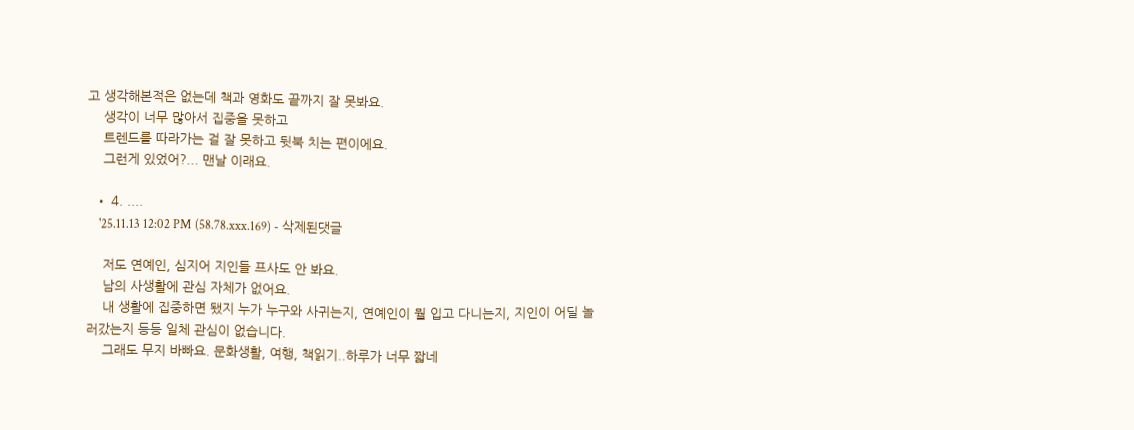고 생각해본적은 없는데 책과 영화도 끝까지 잘 못봐요.
    생각이 너무 많아서 집중을 못하고
    트렌드를 따라가는 걸 잘 못하고 뒷북 치는 편이에요.
    그런게 있었어?... 맨날 이래요.

  • 4. ....
    '25.11.13 12:02 PM (58.78.xxx.169) - 삭제된댓글

    저도 연예인, 심지어 지인들 프사도 안 봐요.
    남의 사생활에 관심 자체가 없어요.
    내 생활에 집중하면 됐지 누가 누구와 사귀는지, 연예인이 뭘 입고 다니는지, 지인이 어딜 놀러갔는지 등등 일체 관심이 없습니다.
    그래도 무지 바빠요. 문화생활, 여행, 책읽기..하루가 너무 짧네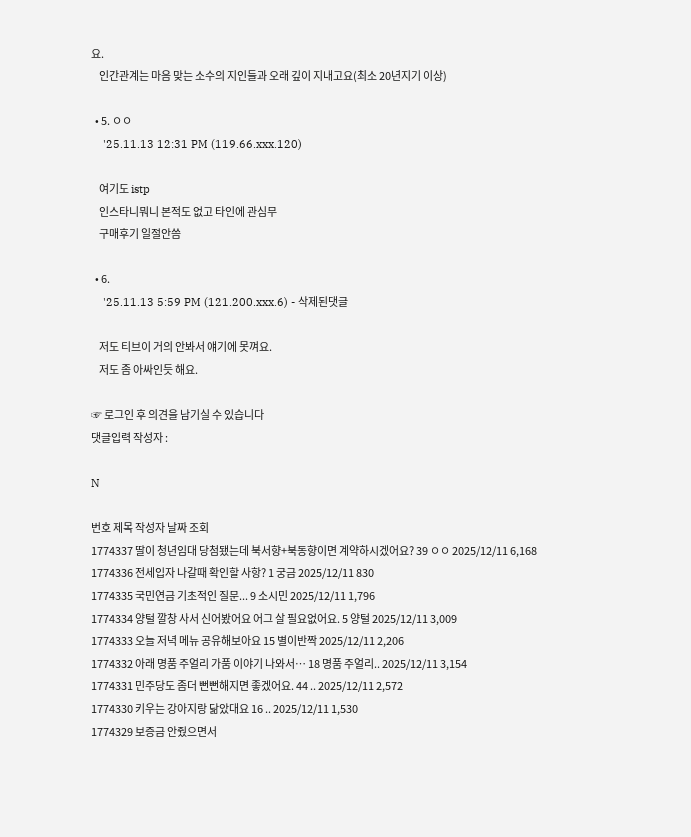요.
    인간관계는 마음 맞는 소수의 지인들과 오래 깊이 지내고요(최소 20년지기 이상)

  • 5. ㅇㅇ
    '25.11.13 12:31 PM (119.66.xxx.120)

    여기도 istp
    인스타니뭐니 본적도 없고 타인에 관심무
    구매후기 일절안씀

  • 6.
    '25.11.13 5:59 PM (121.200.xxx.6) - 삭제된댓글

    저도 티브이 거의 안봐서 얘기에 못껴요.
    저도 좀 아싸인듯 해요.

☞ 로그인 후 의견을 남기실 수 있습니다
댓글입력 작성자 :

N

번호 제목 작성자 날짜 조회
1774337 딸이 청년임대 당첨됐는데 북서향+북동향이면 계약하시겠어요? 39 ㅇㅇ 2025/12/11 6,168
1774336 전세입자 나갈때 확인할 사항? 1 궁금 2025/12/11 830
1774335 국민연금 기초적인 질문... 9 소시민 2025/12/11 1,796
1774334 양털 깔창 사서 신어봤어요 어그 살 필요없어요. 5 양털 2025/12/11 3,009
1774333 오늘 저녁 메뉴 공유해보아요 15 별이반짝 2025/12/11 2,206
1774332 아래 명품 주얼리 가품 이야기 나와서… 18 명품 주얼리.. 2025/12/11 3,154
1774331 민주당도 좀더 뻔뻔해지면 좋겠어요. 44 .. 2025/12/11 2,572
1774330 키우는 강아지랑 닮았대요 16 .. 2025/12/11 1,530
1774329 보증금 안줬으면서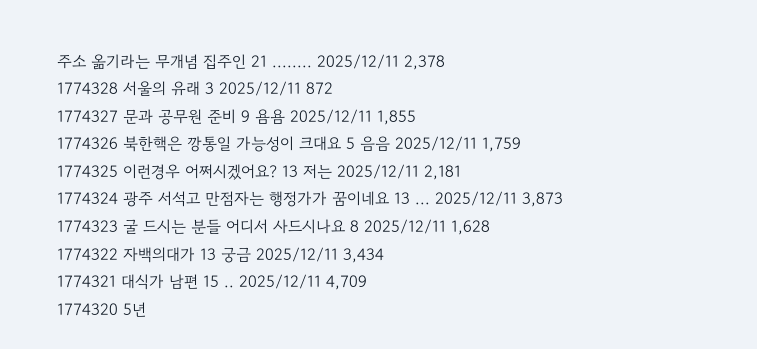주소 옮기라는 무개념 집주인 21 ........ 2025/12/11 2,378
1774328 서울의 유래 3 2025/12/11 872
1774327 문과 공무원 준비 9 욤욤 2025/12/11 1,855
1774326 북한핵은 깡통일 가능성이 크대요 5 음음 2025/12/11 1,759
1774325 이런경우 어쩌시겠어요? 13 저는 2025/12/11 2,181
1774324 광주 서석고 만점자는 행정가가 꿈이네요 13 ... 2025/12/11 3,873
1774323 굴 드시는 분들 어디서 사드시나요 8 2025/12/11 1,628
1774322 자백의대가 13 궁금 2025/12/11 3,434
1774321 대식가 남편 15 .. 2025/12/11 4,709
1774320 5년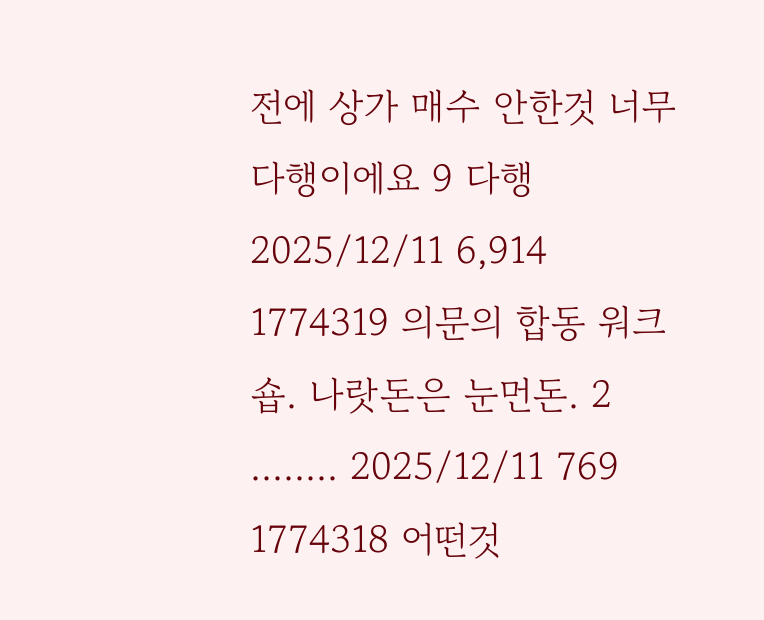전에 상가 매수 안한것 너무 다행이에요 9 다행 2025/12/11 6,914
1774319 의문의 합동 워크숍. 나랏돈은 눈먼돈. 2 ........ 2025/12/11 769
1774318 어떤것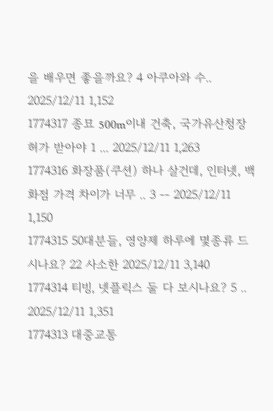을 배우면 좋을까요? 4 아쿠아와 수.. 2025/12/11 1,152
1774317 종묘 500m이내 건축, 국가유산청장 허가 받아야 1 ... 2025/12/11 1,263
1774316 화장품(쿠션) 하나 살건데, 인터넷, 백화점 가격 차이가 너무 .. 3 -- 2025/12/11 1,150
1774315 50대분들, 영양제 하루에 몇종류 드시나요? 22 사소한 2025/12/11 3,140
1774314 티빙, 넷플릭스 둘 다 보시나요? 5 .. 2025/12/11 1,351
1774313 대중교통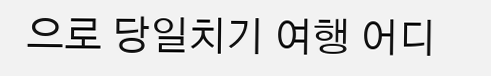으로 당일치기 여행 어디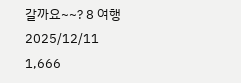갈까요~~? 8 여행 2025/12/11 1,666